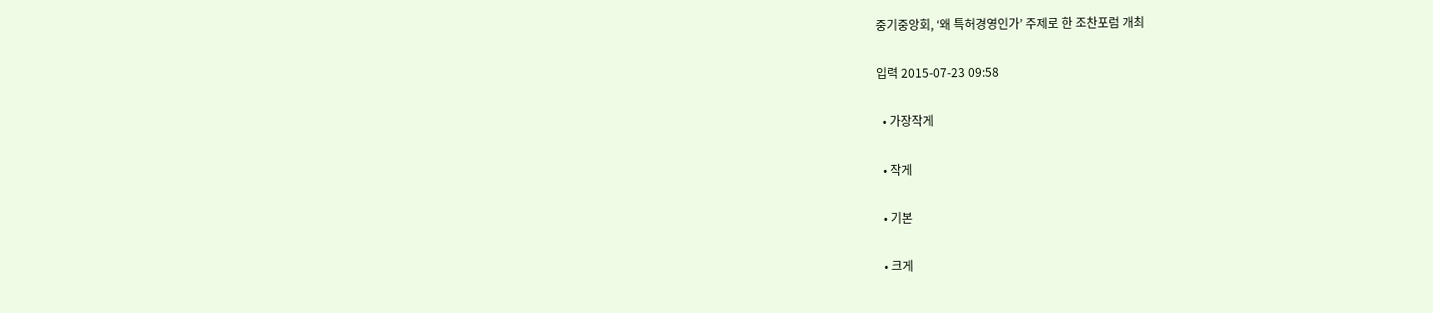중기중앙회, ‘왜 특허경영인가’ 주제로 한 조찬포럼 개최

입력 2015-07-23 09:58

  • 가장작게

  • 작게

  • 기본

  • 크게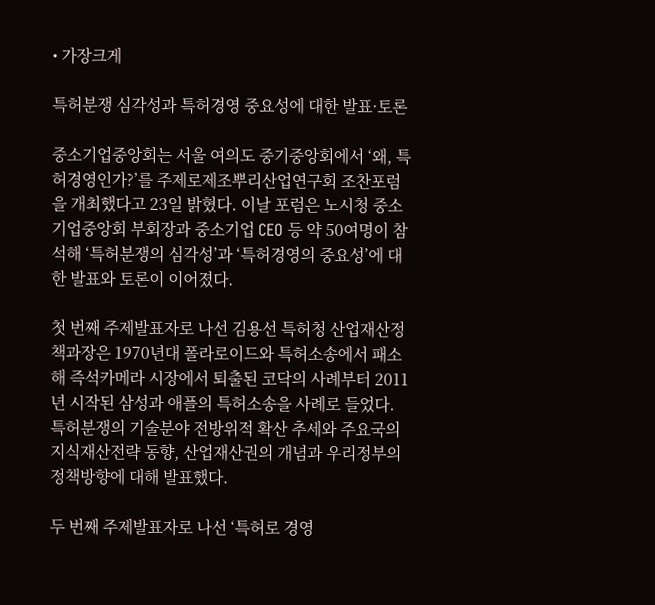• 가장크게

특허분쟁 심각성과 특허경영 중요성에 대한 발표·토론

중소기업중앙회는 서울 여의도 중기중앙회에서 ‘왜, 특허경영인가?’를 주제로제조뿌리산업연구회 조찬포럼을 개최했다고 23일 밝혔다. 이날 포럼은 노시청 중소기업중앙회 부회장과 중소기업 CEO 등 약 50여명이 참석해 ‘특허분쟁의 심각성’과 ‘특허경영의 중요성’에 대한 발표와 토론이 이어졌다.

첫 번째 주제발표자로 나선 김용선 특허청 산업재산정책과장은 1970년대 폴라로이드와 특허소송에서 패소해 즉석카메라 시장에서 퇴출된 코닥의 사례부터 2011년 시작된 삼성과 애플의 특허소송을 사례로 들었다. 특허분쟁의 기술분야 전방위적 확산 추세와 주요국의 지식재산전략 동향, 산업재산권의 개념과 우리정부의 정책방향에 대해 발표했다.

두 번째 주제발표자로 나선 ‘특허로 경영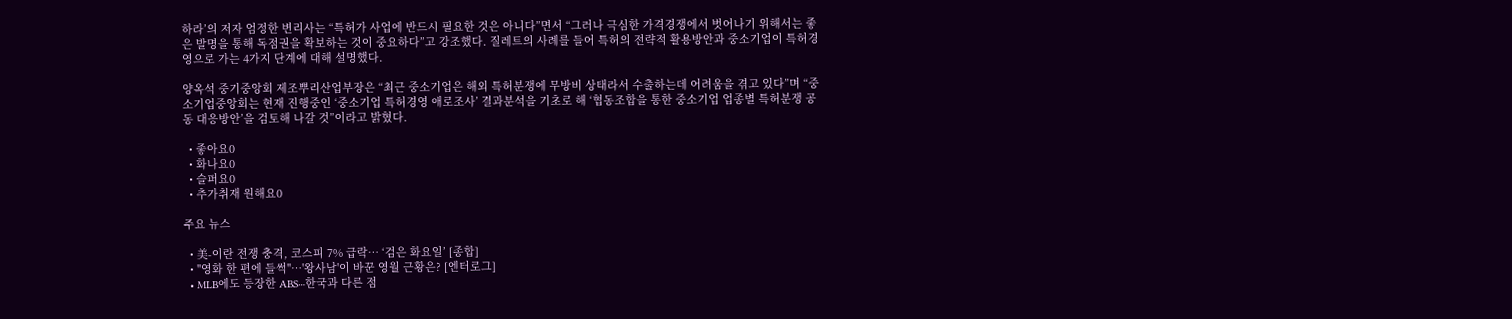하라’의 저자 엄정한 변리사는 “특허가 사업에 반드시 필요한 것은 아니다”면서 “그러나 극심한 가격경쟁에서 벗어나기 위해서는 좋은 발명을 통해 독점권을 확보하는 것이 중요하다”고 강조했다. 질레트의 사례를 들어 특허의 전략적 활용방안과 중소기업이 특허경영으로 가는 4가지 단계에 대해 설명했다.

양옥석 중기중앙회 제조뿌리산업부장은 “최근 중소기업은 해외 특허분쟁에 무방비 상태라서 수출하는데 어려움을 겪고 있다”며 “중소기업중앙회는 현재 진행중인 ‘중소기업 특허경영 애로조사’ 결과분석을 기초로 해 ‘협동조합을 통한 중소기업 업종별 특허분쟁 공동 대응방안’을 검토해 나갈 것”이라고 밝혔다.

  • 좋아요0
  • 화나요0
  • 슬퍼요0
  • 추가취재 원해요0

주요 뉴스

  • 美-이란 전쟁 충격, 코스피 7% 급락… ‘검은 화요일’ [종합]
  • "영화 한 편에 들썩"⋯'왕사남'이 바꾼 영월 근황은? [엔터로그]
  • MLB에도 등장한 ABS⋯한국과 다른 점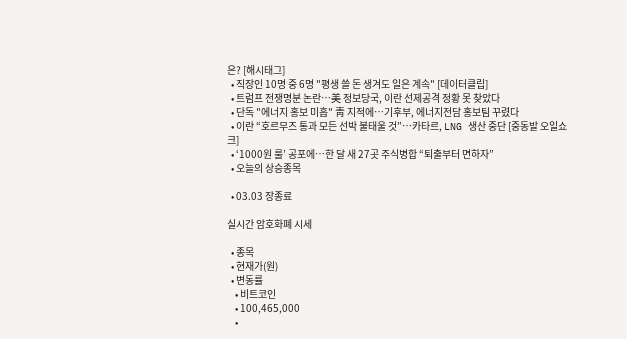은? [해시태그]
  • 직장인 10명 중 6명 "평생 쓸 돈 생겨도 일은 계속" [데이터클립]
  • 트럼프 전쟁명분 논란…美 정보당국, 이란 선제공격 정황 못 찾았다
  • 단독 "에너지 홍보 미흡" 靑 지적에…기후부, 에너지전담 홍보팀 꾸렸다
  • 이란 “호르무즈 통과 모든 선박 불태울 것”…카타르, LNG 생산 중단 [중동발 오일쇼크]
  • ‘1000원 룰’ 공포에…한 달 새 27곳 주식병합 “퇴출부터 면하자”
  • 오늘의 상승종목

  • 03.03 장종료

실시간 암호화폐 시세

  • 종목
  • 현재가(원)
  • 변동률
    • 비트코인
    • 100,465,000
    •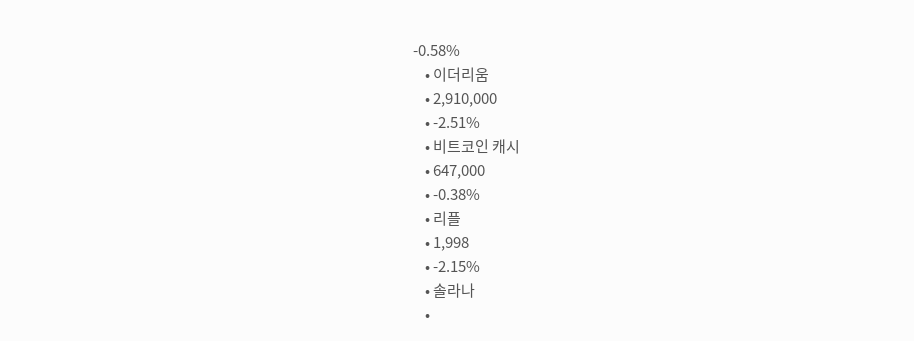-0.58%
    • 이더리움
    • 2,910,000
    • -2.51%
    • 비트코인 캐시
    • 647,000
    • -0.38%
    • 리플
    • 1,998
    • -2.15%
    • 솔라나
    •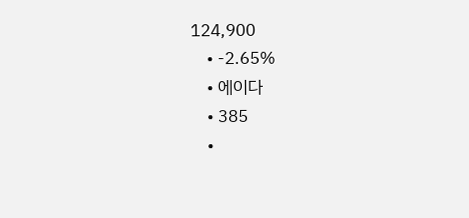124,900
    • -2.65%
    • 에이다
    • 385
    •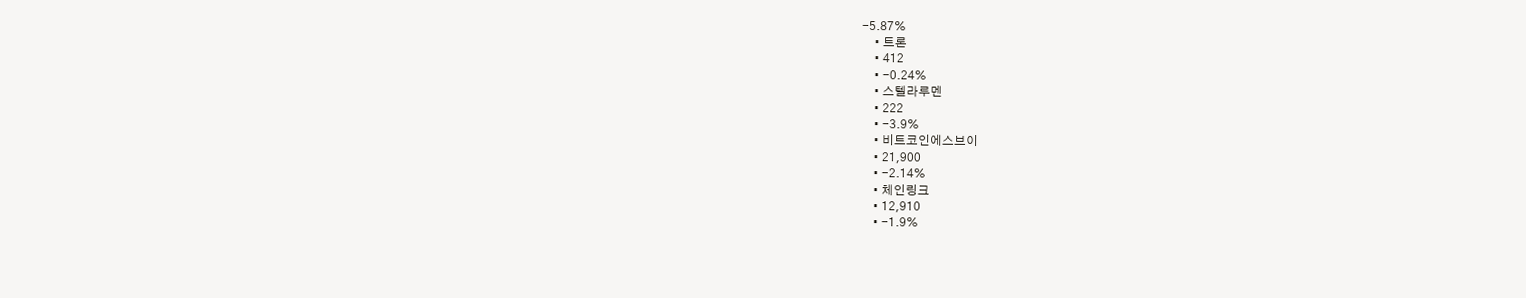-5.87%
    • 트론
    • 412
    • -0.24%
    • 스텔라루멘
    • 222
    • -3.9%
    • 비트코인에스브이
    • 21,900
    • -2.14%
    • 체인링크
    • 12,910
    • -1.9%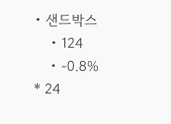• 샌드박스
    • 124
    • -0.8%
* 24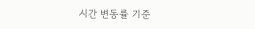시간 변동률 기준